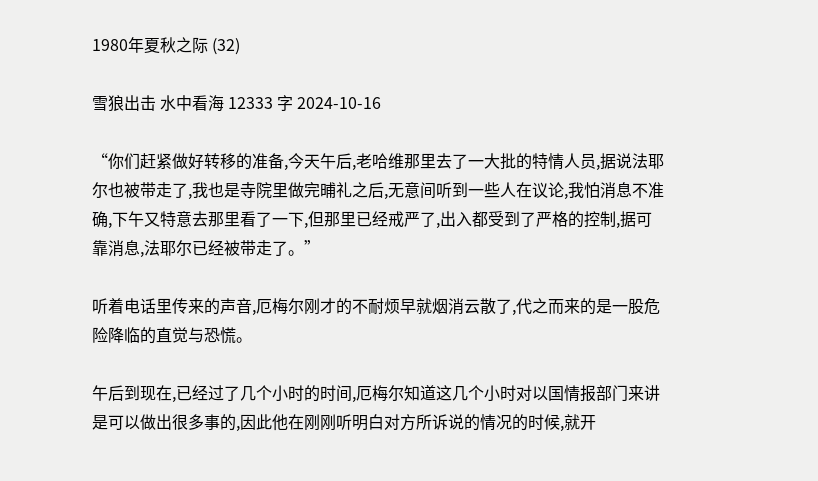1980年夏秋之际 (32)

雪狼出击 水中看海 12333 字 2024-10-16

“你们赶紧做好转移的准备,今天午后,老哈维那里去了一大批的特情人员,据说法耶尔也被带走了,我也是寺院里做完晡礼之后,无意间听到一些人在议论,我怕消息不准确,下午又特意去那里看了一下,但那里已经戒严了,出入都受到了严格的控制,据可靠消息,法耶尔已经被带走了。”

听着电话里传来的声音,厄梅尔刚才的不耐烦早就烟消云散了,代之而来的是一股危险降临的直觉与恐慌。

午后到现在,已经过了几个小时的时间,厄梅尔知道这几个小时对以国情报部门来讲是可以做出很多事的,因此他在刚刚听明白对方所诉说的情况的时候,就开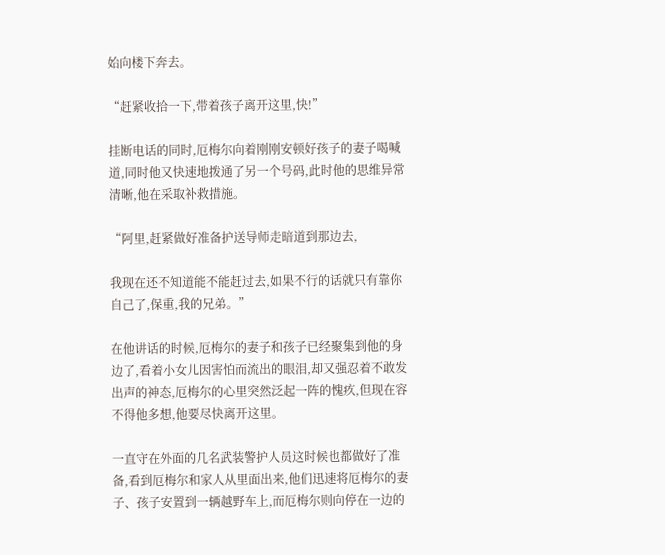始向楼下奔去。

“赶紧收拾一下,带着孩子离开这里,快!”

挂断电话的同时,厄梅尔向着刚刚安顿好孩子的妻子喝喊道,同时他又快速地拨通了另一个号码,此时他的思维异常清晰,他在采取补救措施。

“阿里,赶紧做好准备护送导师走暗道到那边去,

我现在还不知道能不能赶过去,如果不行的话就只有靠你自己了,保重,我的兄弟。”

在他讲话的时候,厄梅尔的妻子和孩子已经聚集到他的身边了,看着小女儿因害怕而流出的眼泪,却又强忍着不敢发出声的神态,厄梅尔的心里突然泛起一阵的愧疚,但现在容不得他多想,他要尽快离开这里。

一直守在外面的几名武装警护人员这时候也都做好了准备,看到厄梅尔和家人从里面出来,他们迅速将厄梅尔的妻子、孩子安置到一辆越野车上,而厄梅尔则向停在一边的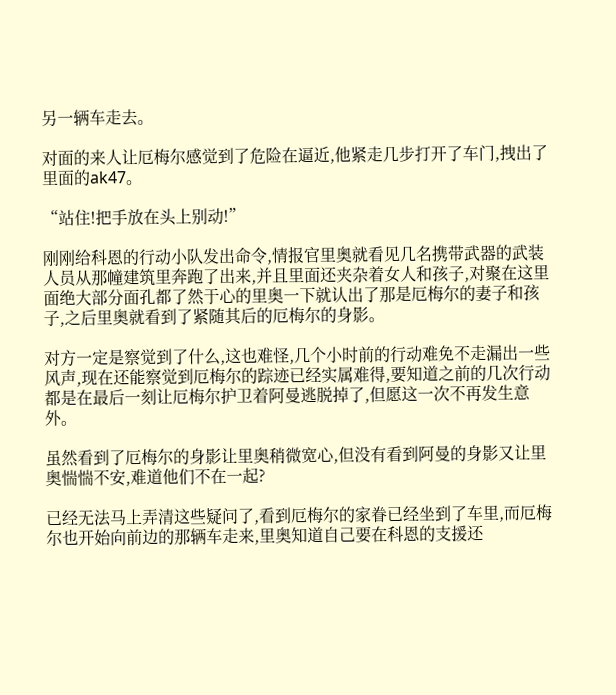另一辆车走去。

对面的来人让厄梅尔感觉到了危险在逼近,他紧走几步打开了车门,拽出了里面的ak47。

“站住!把手放在头上别动!”

刚刚给科恩的行动小队发出命令,情报官里奥就看见几名携带武器的武装人员从那幢建筑里奔跑了出来,并且里面还夹杂着女人和孩子,对聚在这里面绝大部分面孔都了然于心的里奥一下就认出了那是厄梅尔的妻子和孩子,之后里奥就看到了紧随其后的厄梅尔的身影。

对方一定是察觉到了什么,这也难怪,几个小时前的行动难免不走漏出一些风声,现在还能察觉到厄梅尔的踪迹已经实属难得,要知道之前的几次行动都是在最后一刻让厄梅尔护卫着阿曼逃脱掉了,但愿这一次不再发生意外。

虽然看到了厄梅尔的身影让里奥稍微宽心,但没有看到阿曼的身影又让里奥惴惴不安,难道他们不在一起?

已经无法马上弄清这些疑问了,看到厄梅尔的家眷已经坐到了车里,而厄梅尔也开始向前边的那辆车走来,里奥知道自己要在科恩的支援还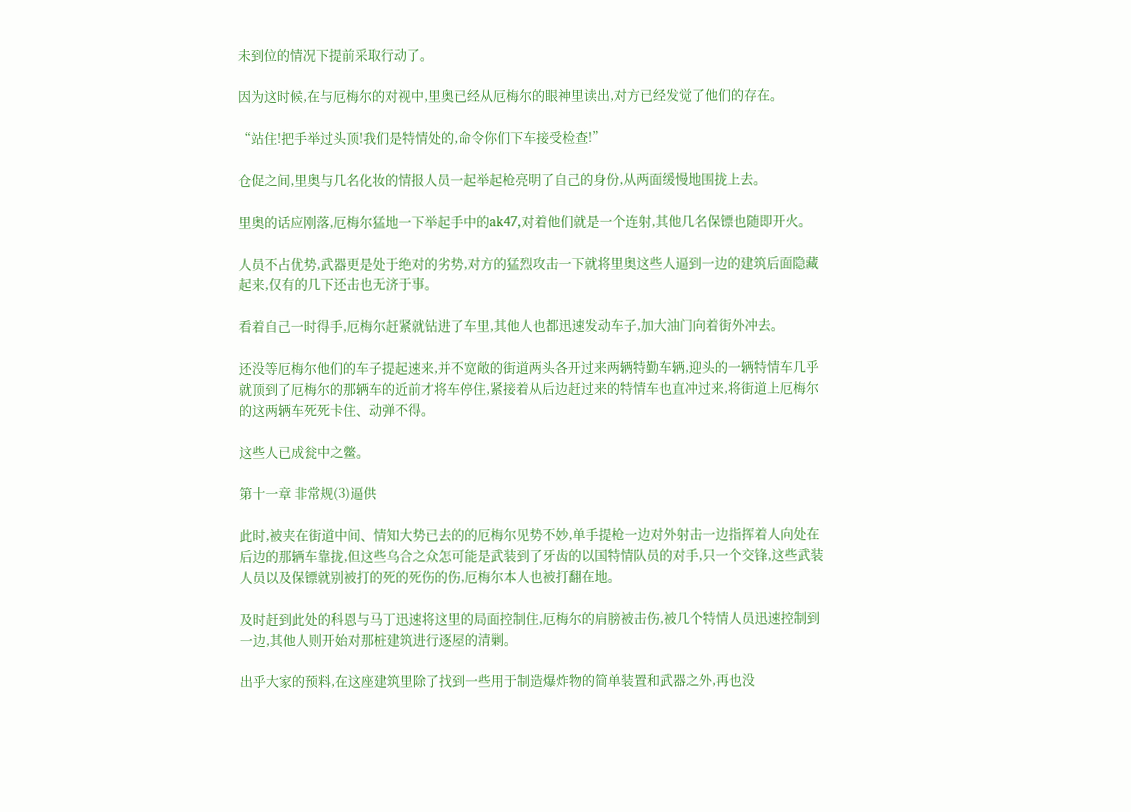未到位的情况下提前采取行动了。

因为这时候,在与厄梅尔的对视中,里奥已经从厄梅尔的眼神里读出,对方已经发觉了他们的存在。

“站住!把手举过头顶!我们是特情处的,命令你们下车接受检查!”

仓促之间,里奥与几名化妆的情报人员一起举起枪亮明了自己的身份,从两面缓慢地围拢上去。

里奥的话应刚落,厄梅尔猛地一下举起手中的ak47,对着他们就是一个连射,其他几名保镖也随即开火。

人员不占优势,武器更是处于绝对的劣势,对方的猛烈攻击一下就将里奥这些人逼到一边的建筑后面隐藏起来,仅有的几下还击也无济于事。

看着自己一时得手,厄梅尔赶紧就钻进了车里,其他人也都迅速发动车子,加大油门向着街外冲去。

还没等厄梅尔他们的车子提起速来,并不宽敞的街道两头各开过来两辆特勤车辆,迎头的一辆特情车几乎就顶到了厄梅尔的那辆车的近前才将车停住,紧接着从后边赶过来的特情车也直冲过来,将街道上厄梅尔的这两辆车死死卡住、动弹不得。

这些人已成瓮中之鳖。

第十一章 非常规(3)逼供

此时,被夹在街道中间、情知大势已去的的厄梅尔见势不妙,单手提枪一边对外射击一边指挥着人向处在后边的那辆车靠拢,但这些乌合之众怎可能是武装到了牙齿的以国特情队员的对手,只一个交锋,这些武装人员以及保镖就别被打的死的死伤的伤,厄梅尔本人也被打翻在地。

及时赶到此处的科恩与马丁迅速将这里的局面控制住,厄梅尔的肩膀被击伤,被几个特情人员迅速控制到一边,其他人则开始对那桩建筑进行逐屋的清剿。

出乎大家的预料,在这座建筑里除了找到一些用于制造爆炸物的简单装置和武器之外,再也没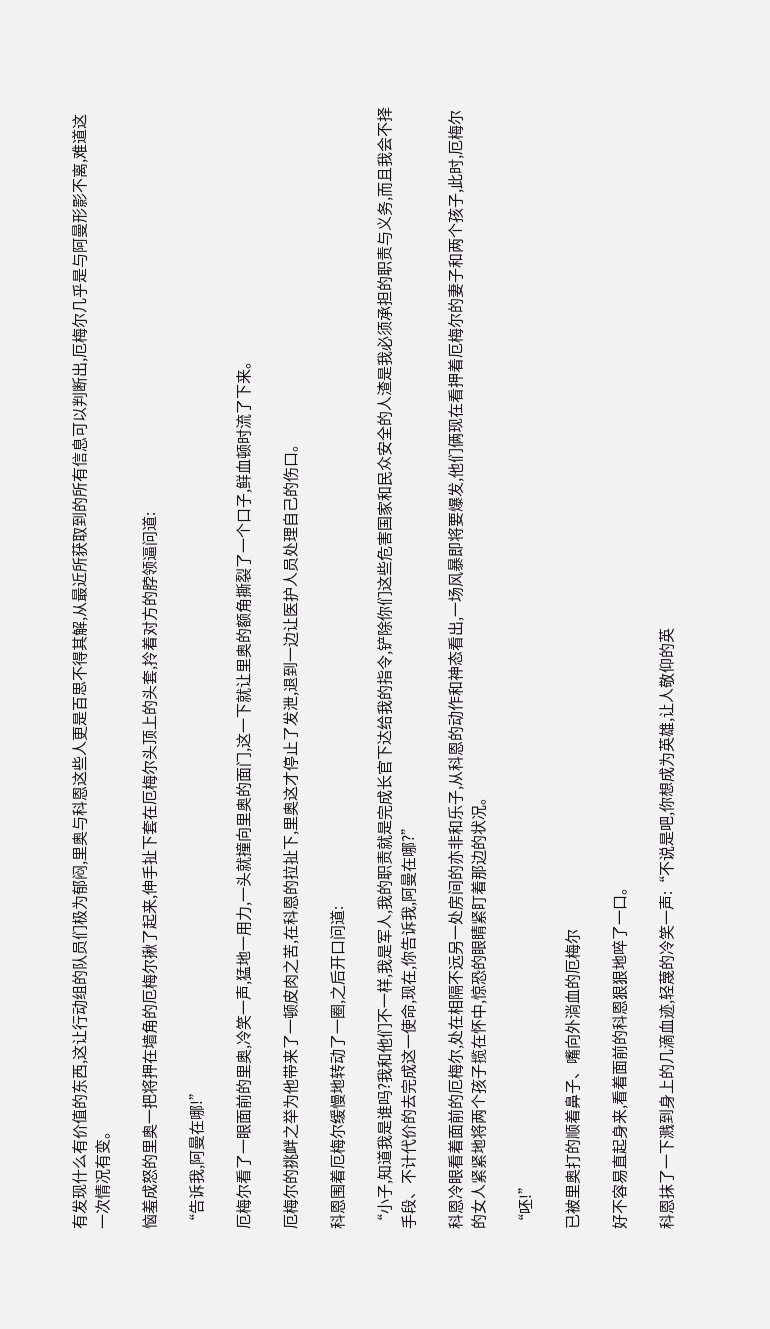有发现什么有价值的东西,这让行动组的队员们极为郁闷,里奥与科恩这些人更是百思不得其解,从最近所获取到的所有信息可以判断出,厄梅尔几乎是与阿曼形影不离,难道这一次情况有变。

恼羞成怒的里奥一把将押在墙角的厄梅尔揪了起来,伸手扯下套在厄梅尔头顶上的头套,拎着对方的脖领逼问道:

“告诉我,阿曼在哪!”

厄梅尔看了一眼面前的里奥,冷笑一声,猛地一用力,一头就撞向里奥的面门,这一下就让里奥的额角撕裂了一个口子,鲜血顿时流了下来。

厄梅尔的挑衅之举为他带来了一顿皮肉之苦,在科恩的拉扯下,里奥这才停止了发泄,退到一边让医护人员处理自己的伤口。

科恩围着厄梅尔缓慢地转动了一圈,之后开口问道:

“小子,知道我是谁吗?我和他们不一样,我是军人,我的职责就是完成长官下达给我的指令,铲除你们这些危害国家和民众安全的人渣是我必须承担的职责与义务,而且我会不择手段、不计代价的去完成这一使命,现在,你告诉我,阿曼在哪?”

科恩冷眼看着面前的厄梅尔,处在相隔不远另一处房间的亦非和乐子,从科恩的动作和神态看出,一场风暴即将要爆发,他们俩现在看押着厄梅尔的妻子和两个孩子,此时,厄梅尔的女人紧紧地将两个孩子揽在怀中,惊恐的眼睛紧盯着那边的状况。

“呸!”

已被里奥打的顺着鼻子、嘴向外淌血的厄梅尔

好不容易直起身来,看着面前的科恩狠狠地啐了一口。

科恩抹了一下溅到身上的几滴血迹,轻蔑的冷笑一声:“不说是吧,你想成为英雄,让人敬仰的英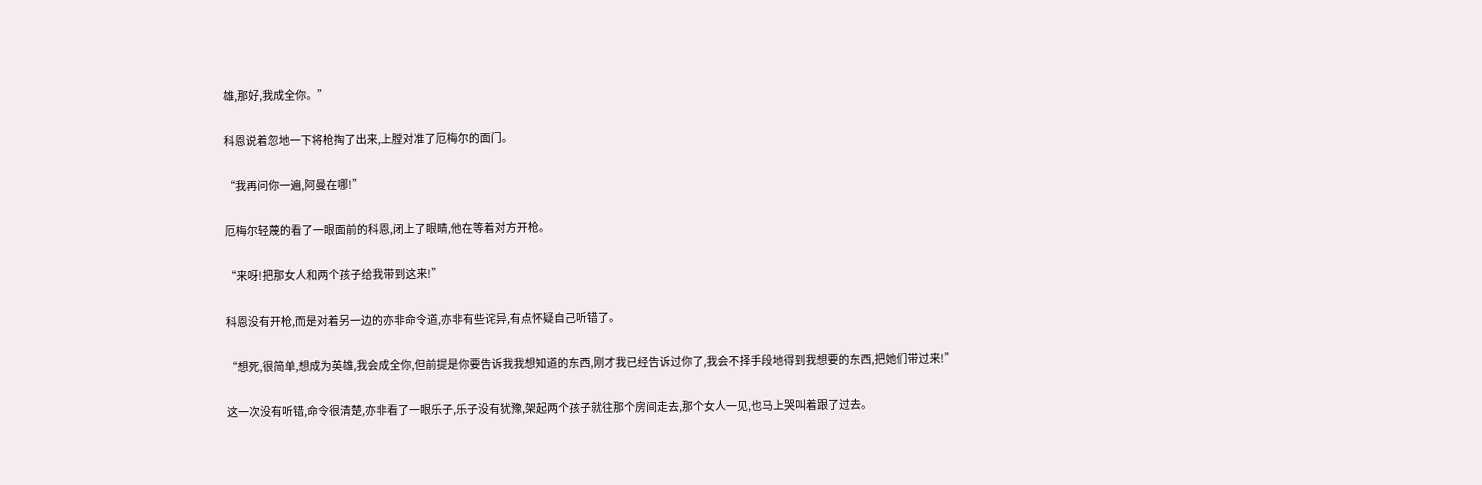雄,那好,我成全你。”

科恩说着忽地一下将枪掏了出来,上膛对准了厄梅尔的面门。

“我再问你一遍,阿曼在哪!”

厄梅尔轻蔑的看了一眼面前的科恩,闭上了眼睛,他在等着对方开枪。

“来呀!把那女人和两个孩子给我带到这来!”

科恩没有开枪,而是对着另一边的亦非命令道,亦非有些诧异,有点怀疑自己听错了。

“想死,很简单,想成为英雄,我会成全你,但前提是你要告诉我我想知道的东西,刚才我已经告诉过你了,我会不择手段地得到我想要的东西,把她们带过来!”

这一次没有听错,命令很清楚,亦非看了一眼乐子,乐子没有犹豫,架起两个孩子就往那个房间走去,那个女人一见,也马上哭叫着跟了过去。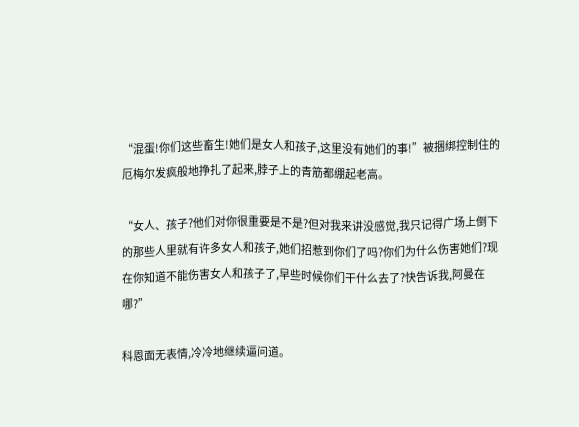“混蛋!你们这些畜生!她们是女人和孩子,这里没有她们的事!”被捆绑控制住的厄梅尔发疯般地挣扎了起来,脖子上的青筋都绷起老高。

“女人、孩子?他们对你很重要是不是?但对我来讲没感觉,我只记得广场上倒下的那些人里就有许多女人和孩子,她们招惹到你们了吗?你们为什么伤害她们?现在你知道不能伤害女人和孩子了,早些时候你们干什么去了?快告诉我,阿曼在哪?”

科恩面无表情,冷冷地继续逼问道。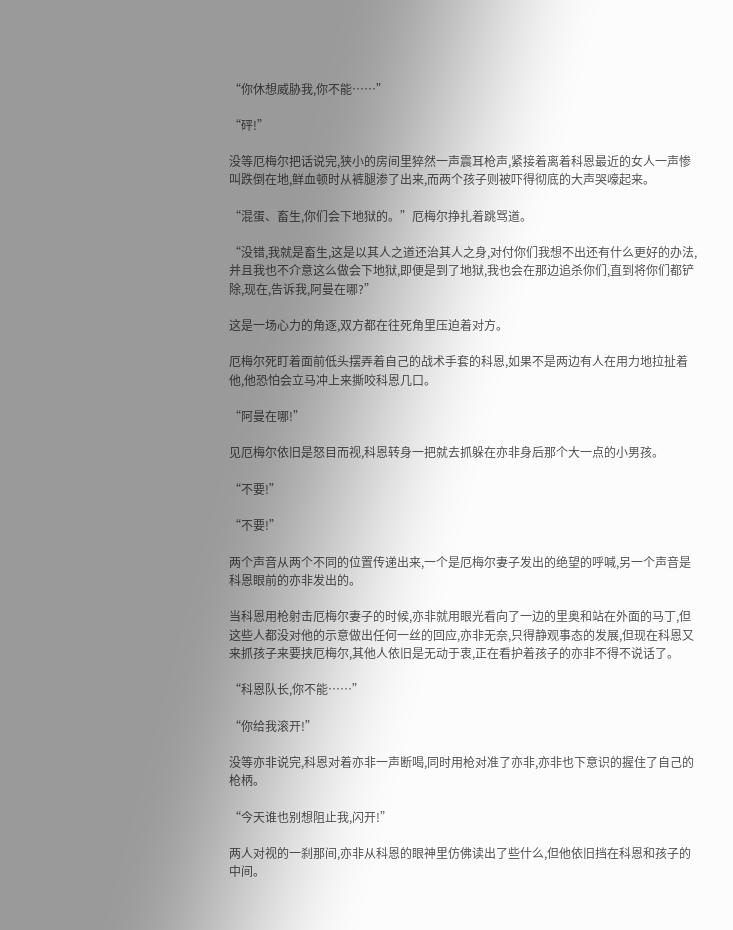“你休想威胁我,你不能……”

“砰!”

没等厄梅尔把话说完,狭小的房间里猝然一声震耳枪声,紧接着离着科恩最近的女人一声惨叫跌倒在地,鲜血顿时从裤腿渗了出来,而两个孩子则被吓得彻底的大声哭嚎起来。

“混蛋、畜生,你们会下地狱的。”厄梅尔挣扎着跳骂道。

“没错,我就是畜生,这是以其人之道还治其人之身,对付你们我想不出还有什么更好的办法,并且我也不介意这么做会下地狱,即便是到了地狱,我也会在那边追杀你们,直到将你们都铲除,现在,告诉我,阿曼在哪?”

这是一场心力的角逐,双方都在往死角里压迫着对方。

厄梅尔死盯着面前低头摆弄着自己的战术手套的科恩,如果不是两边有人在用力地拉扯着他,他恐怕会立马冲上来撕咬科恩几口。

“阿曼在哪!”

见厄梅尔依旧是怒目而视,科恩转身一把就去抓躲在亦非身后那个大一点的小男孩。

“不要!”

“不要!”

两个声音从两个不同的位置传递出来,一个是厄梅尔妻子发出的绝望的呼喊,另一个声音是科恩眼前的亦非发出的。

当科恩用枪射击厄梅尔妻子的时候,亦非就用眼光看向了一边的里奥和站在外面的马丁,但这些人都没对他的示意做出任何一丝的回应,亦非无奈,只得静观事态的发展,但现在科恩又来抓孩子来要挟厄梅尔,其他人依旧是无动于衷,正在看护着孩子的亦非不得不说话了。

“科恩队长,你不能……”

“你给我滚开!”

没等亦非说完,科恩对着亦非一声断喝,同时用枪对准了亦非,亦非也下意识的握住了自己的枪柄。

“今天谁也别想阻止我,闪开!”

两人对视的一刹那间,亦非从科恩的眼神里仿佛读出了些什么,但他依旧挡在科恩和孩子的中间。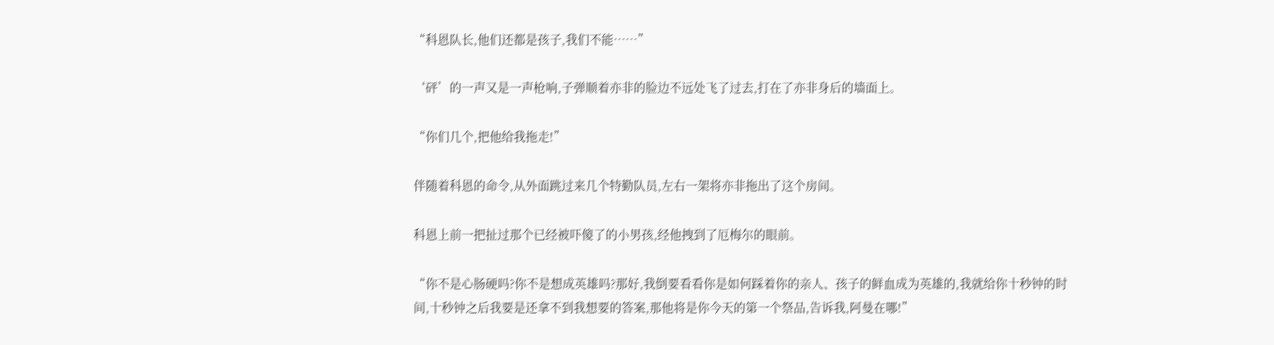“科恩队长,他们还都是孩子,我们不能……”

‘砰’的一声又是一声枪响,子弹顺着亦非的脸边不远处飞了过去,打在了亦非身后的墙面上。

“你们几个,把他给我拖走!”

伴随着科恩的命令,从外面跳过来几个特勤队员,左右一架将亦非拖出了这个房间。

科恩上前一把扯过那个已经被吓傻了的小男孩,经他拽到了厄梅尔的眼前。

“你不是心肠硬吗?你不是想成英雄吗?那好,我倒要看看你是如何踩着你的亲人、孩子的鲜血成为英雄的,我就给你十秒钟的时间,十秒钟之后我要是还拿不到我想要的答案,那他将是你今天的第一个祭品,告诉我,阿曼在哪!”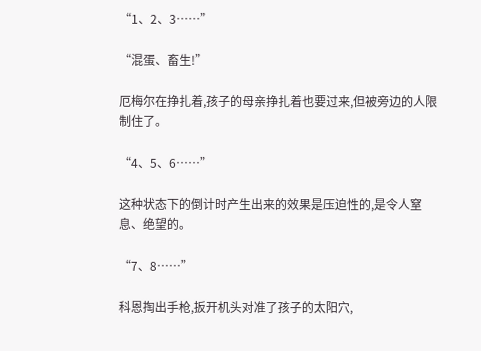“1、2、3……”

“混蛋、畜生!”

厄梅尔在挣扎着,孩子的母亲挣扎着也要过来,但被旁边的人限制住了。

“4、5、6……”

这种状态下的倒计时产生出来的效果是压迫性的,是令人窒息、绝望的。

“7、8……”

科恩掏出手枪,扳开机头对准了孩子的太阳穴,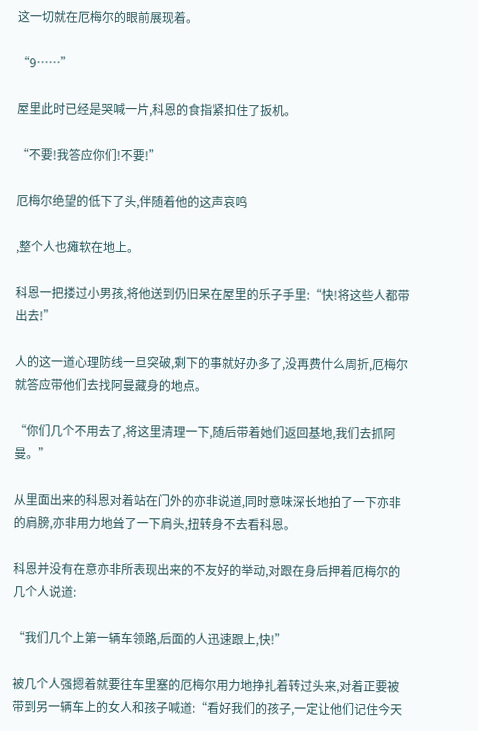这一切就在厄梅尔的眼前展现着。

“9……”

屋里此时已经是哭喊一片,科恩的食指紧扣住了扳机。

“不要!我答应你们!不要!”

厄梅尔绝望的低下了头,伴随着他的这声哀鸣

,整个人也瘫软在地上。

科恩一把搂过小男孩,将他送到仍旧呆在屋里的乐子手里:“快!将这些人都带出去!”

人的这一道心理防线一旦突破,剩下的事就好办多了,没再费什么周折,厄梅尔就答应带他们去找阿曼藏身的地点。

“你们几个不用去了,将这里清理一下,随后带着她们返回基地,我们去抓阿曼。”

从里面出来的科恩对着站在门外的亦非说道,同时意味深长地拍了一下亦非的肩膀,亦非用力地耸了一下肩头,扭转身不去看科恩。

科恩并没有在意亦非所表现出来的不友好的举动,对跟在身后押着厄梅尔的几个人说道:

“我们几个上第一辆车领路,后面的人迅速跟上,快!”

被几个人强摁着就要往车里塞的厄梅尔用力地挣扎着转过头来,对着正要被带到另一辆车上的女人和孩子喊道:“看好我们的孩子,一定让他们记住今天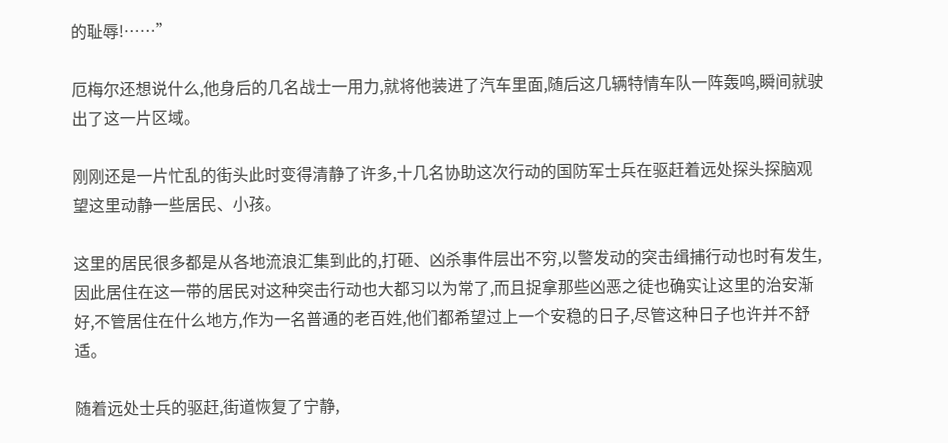的耻辱!……”

厄梅尔还想说什么,他身后的几名战士一用力,就将他装进了汽车里面,随后这几辆特情车队一阵轰鸣,瞬间就驶出了这一片区域。

刚刚还是一片忙乱的街头此时变得清静了许多,十几名协助这次行动的国防军士兵在驱赶着远处探头探脑观望这里动静一些居民、小孩。

这里的居民很多都是从各地流浪汇集到此的,打砸、凶杀事件层出不穷,以警发动的突击缉捕行动也时有发生,因此居住在这一带的居民对这种突击行动也大都习以为常了,而且捉拿那些凶恶之徒也确实让这里的治安渐好,不管居住在什么地方,作为一名普通的老百姓,他们都希望过上一个安稳的日子,尽管这种日子也许并不舒适。

随着远处士兵的驱赶,街道恢复了宁静,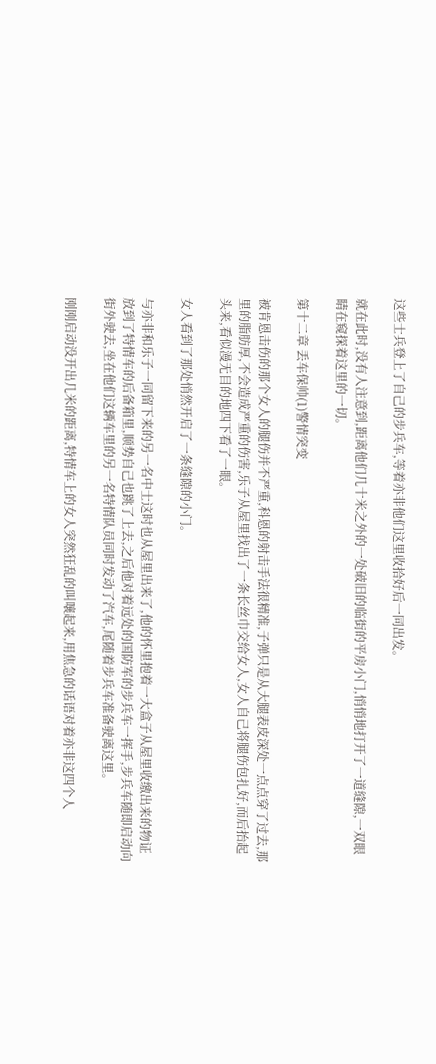这些士兵登上了自己的步兵车,等着亦非他们这里收拾好后一同出发。

就在此时,没有人注意到,距离他们几十米之外的一处破旧的临街的平房小门,悄悄地打开了一道缝隙,一双眼睛在窥探着这里的一切。

第十二章 丢车保帅(1)警情突变

被肯恩击伤的那个女人的腿伤并不严重,科恩的射击手法很精准,子弹只是从大腿表皮深处一点点穿了过去,那里的脂肪厚,不会造成严重的伤害,乐子从屋里找出了一条长丝巾交给女人,女人自己将腿伤包扎好,而后抬起头来,看似漫无目的地四下看了一眼。

女人看到了那处悄然开启了一条缝隙的小门。

与亦非和乐子一同留下来的另一名中士这时也从屋里出来了,他的怀里抱着一大盒子从屋里收缴出来的物证放到了特情车的后备箱里,顺势自己也跳了上去,之后他对着远处的国防军的步兵车一挥手,步兵车随即启动向街外驶去,坐在他们这辆车里的另一名特情队员同时发动了汽车,尾随着步兵车准备驶离这里。

刚刚启动没开出几米的距离,特情车上的女人突然狂乱的叫嚷起来,用焦急的话语对着亦非这四个人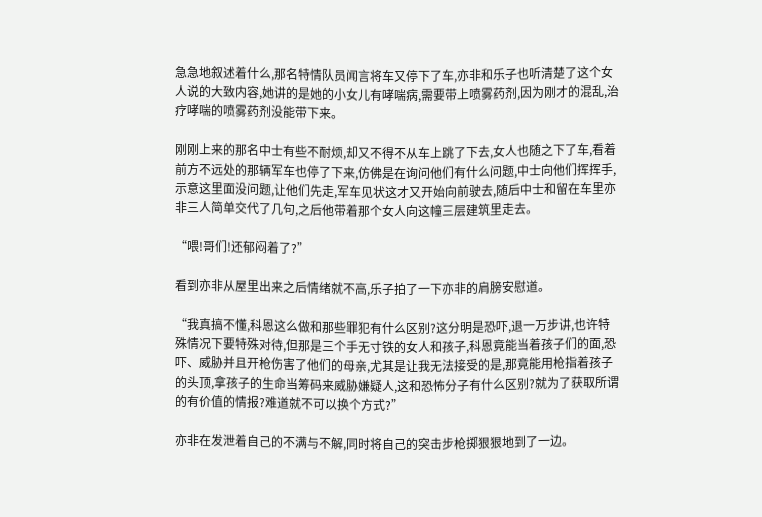急急地叙述着什么,那名特情队员闻言将车又停下了车,亦非和乐子也听清楚了这个女人说的大致内容,她讲的是她的小女儿有哮喘病,需要带上喷雾药剂,因为刚才的混乱,治疗哮喘的喷雾药剂没能带下来。

刚刚上来的那名中士有些不耐烦,却又不得不从车上跳了下去,女人也随之下了车,看着前方不远处的那辆军车也停了下来,仿佛是在询问他们有什么问题,中士向他们挥挥手,示意这里面没问题,让他们先走,军车见状这才又开始向前驶去,随后中士和留在车里亦非三人简单交代了几句,之后他带着那个女人向这幢三层建筑里走去。

“喂!哥们!还郁闷着了?”

看到亦非从屋里出来之后情绪就不高,乐子拍了一下亦非的肩膀安慰道。

“我真搞不懂,科恩这么做和那些罪犯有什么区别?这分明是恐吓,退一万步讲,也许特殊情况下要特殊对待,但那是三个手无寸铁的女人和孩子,科恩竟能当着孩子们的面,恐吓、威胁并且开枪伤害了他们的母亲,尤其是让我无法接受的是,那竟能用枪指着孩子的头顶,拿孩子的生命当筹码来威胁嫌疑人,这和恐怖分子有什么区别?就为了获取所谓的有价值的情报?难道就不可以换个方式?”

亦非在发泄着自己的不满与不解,同时将自己的突击步枪掷狠狠地到了一边。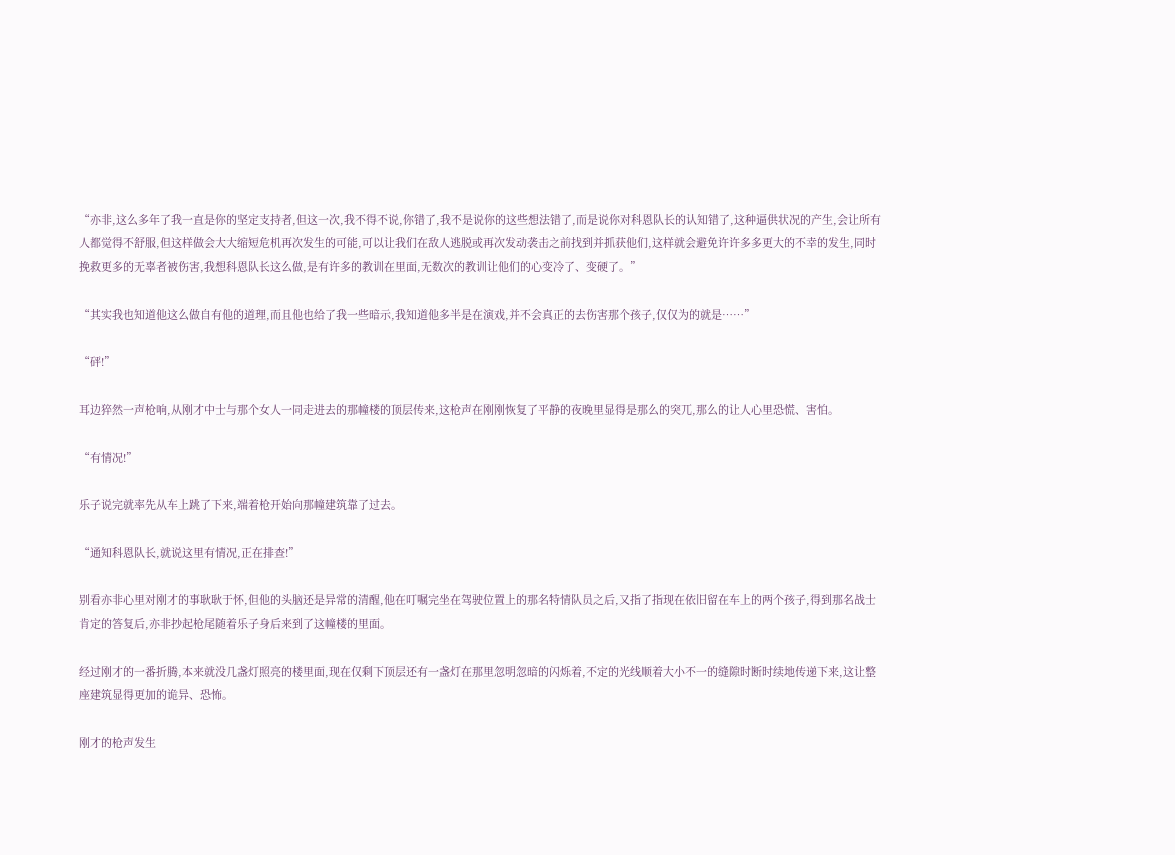“亦非,这么多年了我一直是你的坚定支持者,但这一次,我不得不说,你错了,我不是说你的这些想法错了,而是说你对科恩队长的认知错了,这种逼供状况的产生,会让所有人都觉得不舒服,但这样做会大大缩短危机再次发生的可能,可以让我们在敌人逃脱或再次发动袭击之前找到并抓获他们,这样就会避免许许多多更大的不幸的发生,同时挽救更多的无辜者被伤害,我想科恩队长这么做,是有许多的教训在里面,无数次的教训让他们的心变冷了、变硬了。”

“其实我也知道他这么做自有他的道理,而且他也给了我一些暗示,我知道他多半是在演戏,并不会真正的去伤害那个孩子,仅仅为的就是……”

“砰!”

耳边猝然一声枪响,从刚才中士与那个女人一同走进去的那幢楼的顶层传来,这枪声在刚刚恢复了平静的夜晚里显得是那么的突兀,那么的让人心里恐慌、害怕。

“有情况!”

乐子说完就率先从车上跳了下来,端着枪开始向那幢建筑靠了过去。

“通知科恩队长,就说这里有情况,正在排查!”

别看亦非心里对刚才的事耿耿于怀,但他的头脑还是异常的清醒,他在叮嘱完坐在驾驶位置上的那名特情队员之后,又指了指现在依旧留在车上的两个孩子,得到那名战士肯定的答复后,亦非抄起枪尾随着乐子身后来到了这幢楼的里面。

经过刚才的一番折腾,本来就没几盏灯照亮的楼里面,现在仅剩下顶层还有一盏灯在那里忽明忽暗的闪烁着,不定的光线顺着大小不一的缝隙时断时续地传递下来,这让整座建筑显得更加的诡异、恐怖。

刚才的枪声发生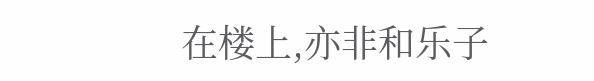在楼上,亦非和乐子